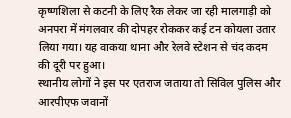कृष्णशिला से कटनी के लिए रैक लेकर जा रही मालगाड़ी को अनपरा में मंगलवार की दोपहर रोककर कई टन कोयला उतार लिया गया। यह वाकया थाना और रेलवे स्टेशन से चंद कदम की दूरी पर हुआ।
स्थानीय लोगों ने इस पर एतराज जताया तो सिविल पुलिस और आरपीएफ जवानों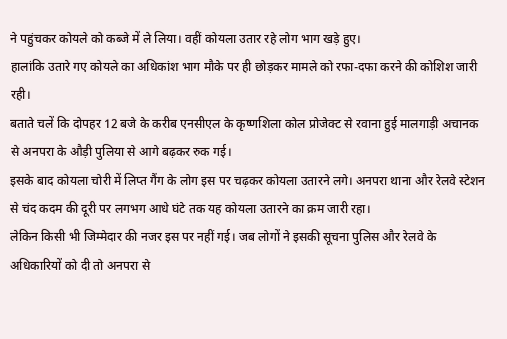ने पहुंचकर कोयले को कब्जे में ले लिया। वहीं कोयला उतार रहे लोग भाग खड़े हुए।
हालांकि उतारे गए कोयले का अधिकांश भाग मौके पर ही छोड़कर मामले को रफा-दफा करने की कोशिश जारी रही।
बताते चलें कि दोपहर 12 बजे के करीब एनसीएल के कृष्णशिला कोल प्रोजेक्ट से रवाना हुई मालगाड़ी अचानक से अनपरा के औड़ी पुलिया से आगे बढ़कर रुक गई।
इसके बाद कोयला चोरी में लिप्त गैंग के लोग इस पर चढ़कर कोयला उतारने लगे। अनपरा थाना और रेलवे स्टेशन से चंद कदम की दूरी पर लगभग आधे घंटे तक यह कोयला उतारने का क्रम जारी रहा।
लेकिन किसी भी जिम्मेदार की नजर इस पर नहीं गई। जब लोगों ने इसकी सूचना पुलिस और रेलवे के अधिकारियों को दी तो अनपरा से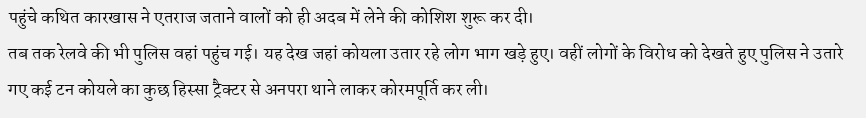पहुंचे कथित कारखास ने एतराज जताने वालों को ही अदब में लेने की कोशिश शुरू कर दी।
तब तक रेलवे की भी पुलिस वहां पहुंच गई। यह देख जहां कोयला उतार रहे लोग भाग खड़े हुए। वहीं लोगों के विरोध को देखते हुए पुलिस ने उतारे गए कई टन कोयले का कुछ हिस्सा ट्रैक्टर से अनपरा थाने लाकर कोरमपूर्ति कर ली।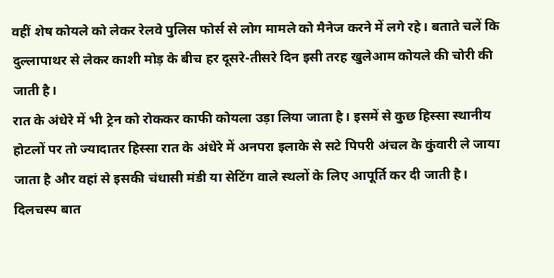वहीं शेष कोयले को लेकर रेलवे पुलिस फोर्स से लोग मामले को मैनेज करने में लगे रहे। बताते चलें कि दुल्लापाथर से लेकर काशी मोड़ के बीच हर दूसरे-तीसरे दिन इसी तरह खुलेआम कोयले की चोरी की जाती है।
रात के अंधेरे में भी ट्रेन को रोककर काफी कोयला उड़ा लिया जाता है। इसमें से कुछ हिस्सा स्थानीय होटलों पर तो ज्यादातर हिस्सा रात के अंधेरे में अनपरा इलाके से सटे पिपरी अंचल के कुंवारी ले जाया जाता है और वहां से इसकी चंधासी मंडी या सेटिंग वाले स्थलों के लिए आपूर्ति कर दी जाती है।
दिलचस्प बात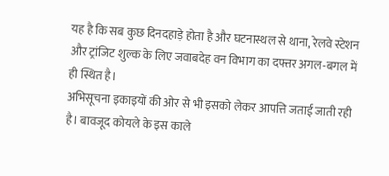यह है कि सब कुछ दिनदहाड़े होता है और घटनास्थल से थाना, रेलवे स्टेशन और ट्रांजिट शुल्क के लिए जवाबदेह वन विभाग का दफ्तर अगल-बगल में ही स्थित है।
अभिसूचना इकाइयों की ओर से भी इसको लेकर आपत्ति जताई जाती रही है। बावजूद कोयले के इस काले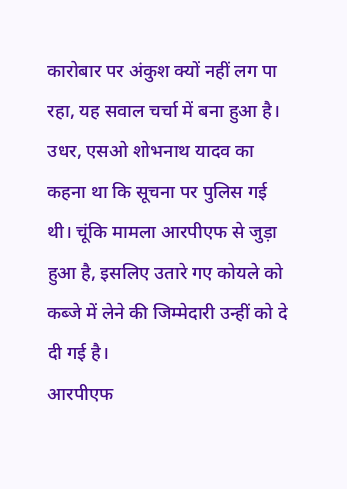कारोबार पर अंकुश क्यों नहीं लग पा रहा, यह सवाल चर्चा में बना हुआ है।
उधर, एसओ शोभनाथ यादव का कहना था कि सूचना पर पुलिस गई थी। चूंकि मामला आरपीएफ से जुड़ा हुआ है, इसलिए उतारे गए कोयले को कब्जे में लेने की जिम्मेदारी उन्हीं को दे दी गई है।
आरपीएफ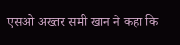एसओ अख्तर समी खान ने कहा कि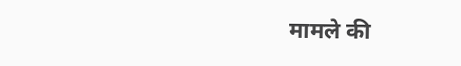मामले की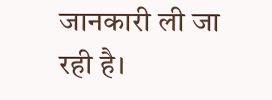जानकारी ली जा रही है।